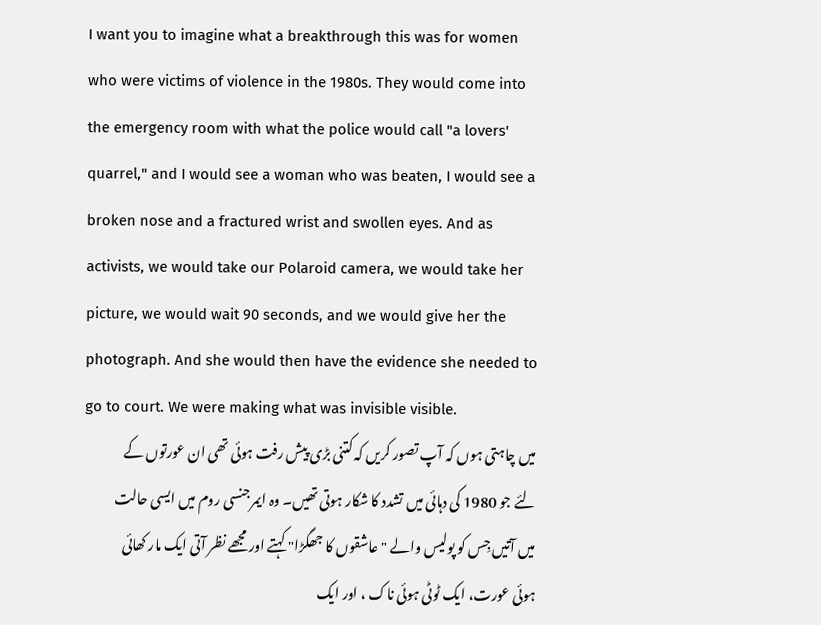I want you to imagine what a breakthrough this was for women who were victims of violence in the 1980s. They would come into the emergency room with what the police would call "a lovers' quarrel," and I would see a woman who was beaten, I would see a broken nose and a fractured wrist and swollen eyes. And as activists, we would take our Polaroid camera, we would take her picture, we would wait 90 seconds, and we would give her the photograph. And she would then have the evidence she needed to go to court. We were making what was invisible visible.
میں چاہتی ہوں کہ آپ تصور کریں کہ کتنی بڑی پیش رفت ہوئی تھی ان عورتوں کے لئے جو 1980 کی دہائی میں تشدد کا شکار ہوتی تھیں۔ وہ ایمرجنسی روم میں ایسی حالت میں آتیں جِس کو پولیس والے "عاشقوں کا جھگڑا" کہتے اور مجھے نظر آتی ایک مار کھائی ہوئی عورت، ایک ٹوٹی ہوئی ناک ، اور ایک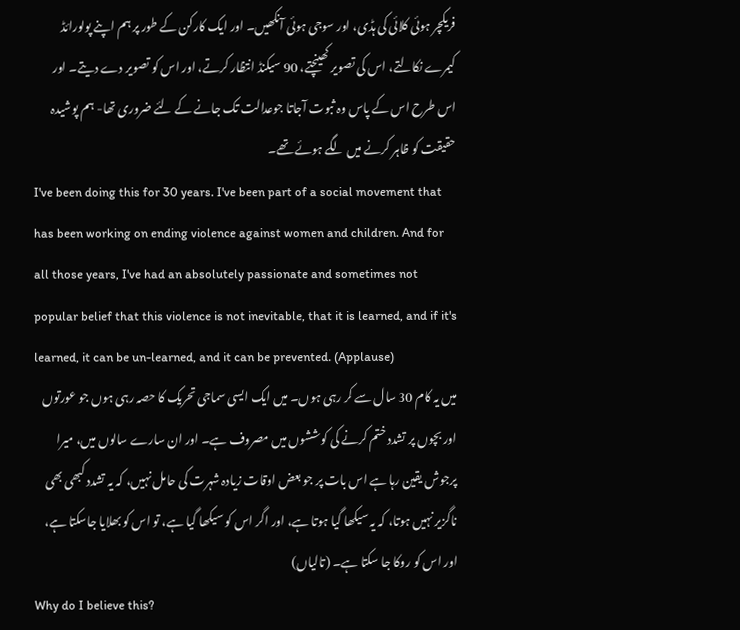فریکچر ہوئی کلائی کی ہڈی، اور سوجی ہوئی آنکھیں۔ اور ایک کارکن کے طور پر ہم اپنے پولورائڈ کیمرے نکالتے، اس کی تصویر کھینچتے، 90 سیکنڈ انتظار کرتے، اور اس کو تصویر دے دیتے۔ اور اس طرح اس کے پاس وہ ثبوت آجاتا جوعدالت تک جانے کے لئے ضروری تھا- ہم پوشیدہ حقیقت کو ظاہر کرنے میں لگے ہوئے تھے۔
I've been doing this for 30 years. I've been part of a social movement that has been working on ending violence against women and children. And for all those years, I've had an absolutely passionate and sometimes not popular belief that this violence is not inevitable, that it is learned, and if it's learned, it can be un-learned, and it can be prevented. (Applause)
میں یہ کام 30 سال سے کر رہی ہوں۔ میں ایک ایسی سماجی تحریک کا حصہ رہی ہوں جو عورتوں اور بچوں پر تشدد ختم کرنے کی کوششوں میں مصروف ہے۔ اور ان سارے سالوں میں، میرا پرجوش یقین رہا ہے اس بات پر جو بعض اوقات زیادہ شہرت کی حامل نہیں، کہ یہ تشدد کبھی بھی ناگزیر نہیں ہوتا، کہ یہ سیکھا گیا ہوتا ہے، اور اگر اس کو سیکھا گیا ہے، تو اس کو بھلایا جاسکتا ہے، اور اس کو روکا جا سکتا ہے۔ (تالیاں)
Why do I believe this?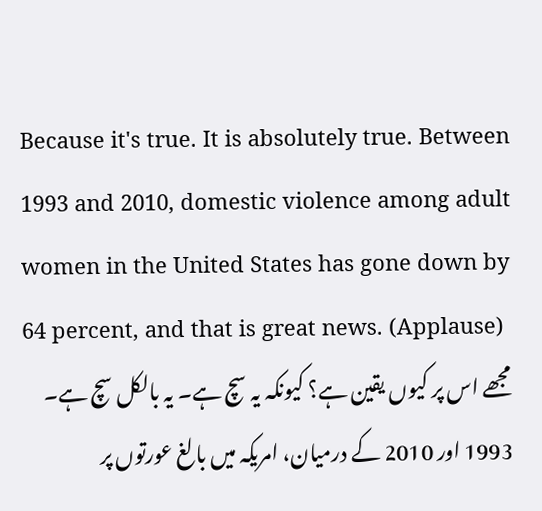Because it's true. It is absolutely true. Between 1993 and 2010, domestic violence among adult women in the United States has gone down by 64 percent, and that is great news. (Applause)
مجھے اس پر کیوں یقین ہے؟ کیونکہ یہ سچ ہے۔ یہ بالکل سچ ہے۔ 1993 اور 2010 کے درمیان، امریکہ میں بالغ عورتوں پر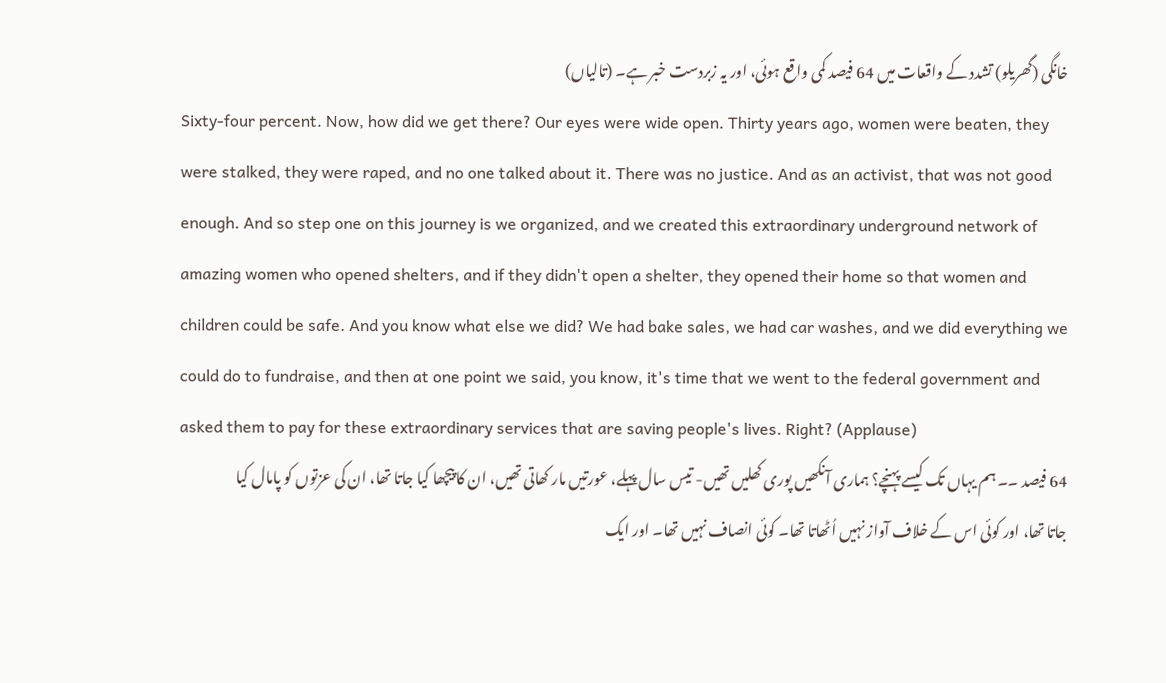خانگی (گھریلو) تشدد کے واقعات میں 64 فیصد کمی واقع ہوئی، اور یہ زبردست خبر ہے۔ (تالیاں)
Sixty-four percent. Now, how did we get there? Our eyes were wide open. Thirty years ago, women were beaten, they were stalked, they were raped, and no one talked about it. There was no justice. And as an activist, that was not good enough. And so step one on this journey is we organized, and we created this extraordinary underground network of amazing women who opened shelters, and if they didn't open a shelter, they opened their home so that women and children could be safe. And you know what else we did? We had bake sales, we had car washes, and we did everything we could do to fundraise, and then at one point we said, you know, it's time that we went to the federal government and asked them to pay for these extraordinary services that are saving people's lives. Right? (Applause)
64 فیصد ۔۔ ہم یہاں تک کیسے پہنچے؟ ہماری آنکھیں پوری کھلیں تھیں- تیس سال پہلے، عورتیں مار کھاتی تھیں، ان کا پیچھا کیا جاتا تھا، ان کی عزتوں کو پامال کیا جاتا تھا، اور کوئی اس کے خلاف آواز نہیں اُٹھاتا تھا۔ کوئی انصاف نہیں تھا۔ اور ایک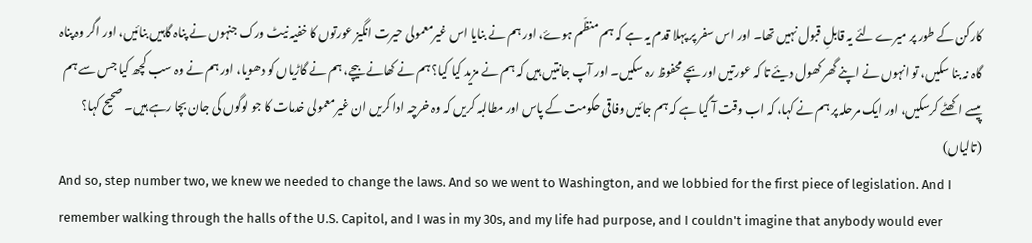کارکن کے طور پر میرے لئے یہ قابلِ قبول نہیں تھا۔ اور اس سفر پر پہلا قدم یہ ہے کہ ہم منظّم ہوۓ، اور ہم نے بنایا اس غیرمعمولی حیرت انگیز عورتوں کا خفیہ نیٹ ورک جنہوں نے پناہ گاہیں بنائیں، اور اگر وہ پناہ گاہ نہ بنا سکیں، تو انہوں نے اپنے گھر کھول دیئے تا کہ عورتیں اور بچے محفوظ رہ سکیں۔ اور آپ جانتیں ہیں کہ ہم نے مزید کیا کیا؟ ہم نے کھانے بیچے، ہم نے گاڑیاں کو دھویا، اور ہم نے وہ سب کچھ کیا جس سے ہم پیسے اکھٹے کرسکیں، اور ایک مرحلہ پر ہم نے کہا، کہ اب وقت آ گیا ہے کہ ہم جائیں وفاقی حکومت کے پاس اور مطالبہ کریں کہ وہ خرچہ ادا کریں ان غیرمعمولی خدمات کا جو لوگوں کی جان بچا رہے ہیں۔ صحیح کہا؟ (تالیاں)
And so, step number two, we knew we needed to change the laws. And so we went to Washington, and we lobbied for the first piece of legislation. And I remember walking through the halls of the U.S. Capitol, and I was in my 30s, and my life had purpose, and I couldn't imagine that anybody would ever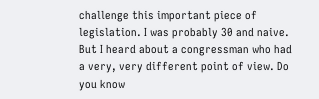challenge this important piece of legislation. I was probably 30 and naive. But I heard about a congressman who had a very, very different point of view. Do you know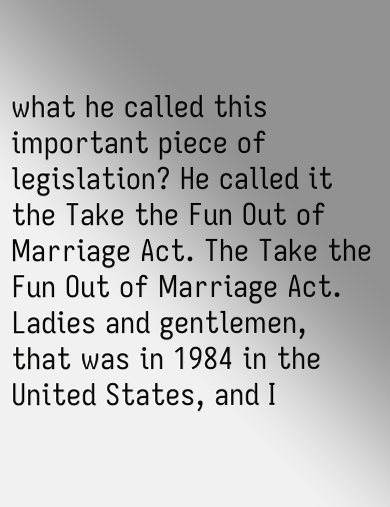what he called this important piece of legislation? He called it the Take the Fun Out of Marriage Act. The Take the Fun Out of Marriage Act. Ladies and gentlemen, that was in 1984 in the United States, and I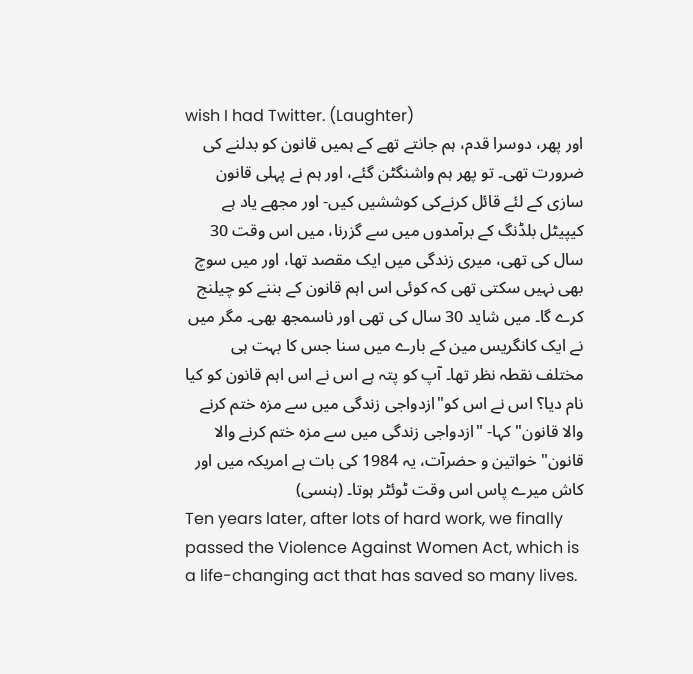wish I had Twitter. (Laughter)
اور پھر، دوسرا قدم، ہم جانتے تھے کے ہمیں قانون کو بدلنے کی ضرورت تھی۔ تو پھر ہم واشنگٹن گئے، اور ہم نے پہلی قانون سازی کے لئے قائل کرنےکی کوششیں کیں- اور مجھے یاد ہے کیپیٹل بلڈنگ کے برآمدوں میں سے گزرنا، میں اس وقت 30 سال کی تھی، میری زندگی میں ایک مقصد تھا، اور میں سوچ بھی نہیں سکتی تھی کہ کوئی اس اہم قانون کے بننے کو چیلنج کرے گا۔ میں شاید 30 سال کی تھی اور ناسمجھ بھی۔ مگر میں نے ایک کانگریس مین کے بارے میں سنا جس کا بہت ہی مختلف نقطہ نظر تھا۔ آپ کو پتہ ہے اس نے اس اہم قانون کو کیا نام دیا؟ اس نے اس کو"ازدواجی زندگی میں سے مزہ ختم کرنے والا قانون" کہا- "ازدواجی زندگی میں سے مزہ ختم کرنے والا قانون" خواتین و حضرآت، یہ 1984 کی بات ہے امریکہ میں اور کاش میرے پاس اس وقت ٹوئٹر ہوتا۔ (ہنسی)
Ten years later, after lots of hard work, we finally passed the Violence Against Women Act, which is a life-changing act that has saved so many lives.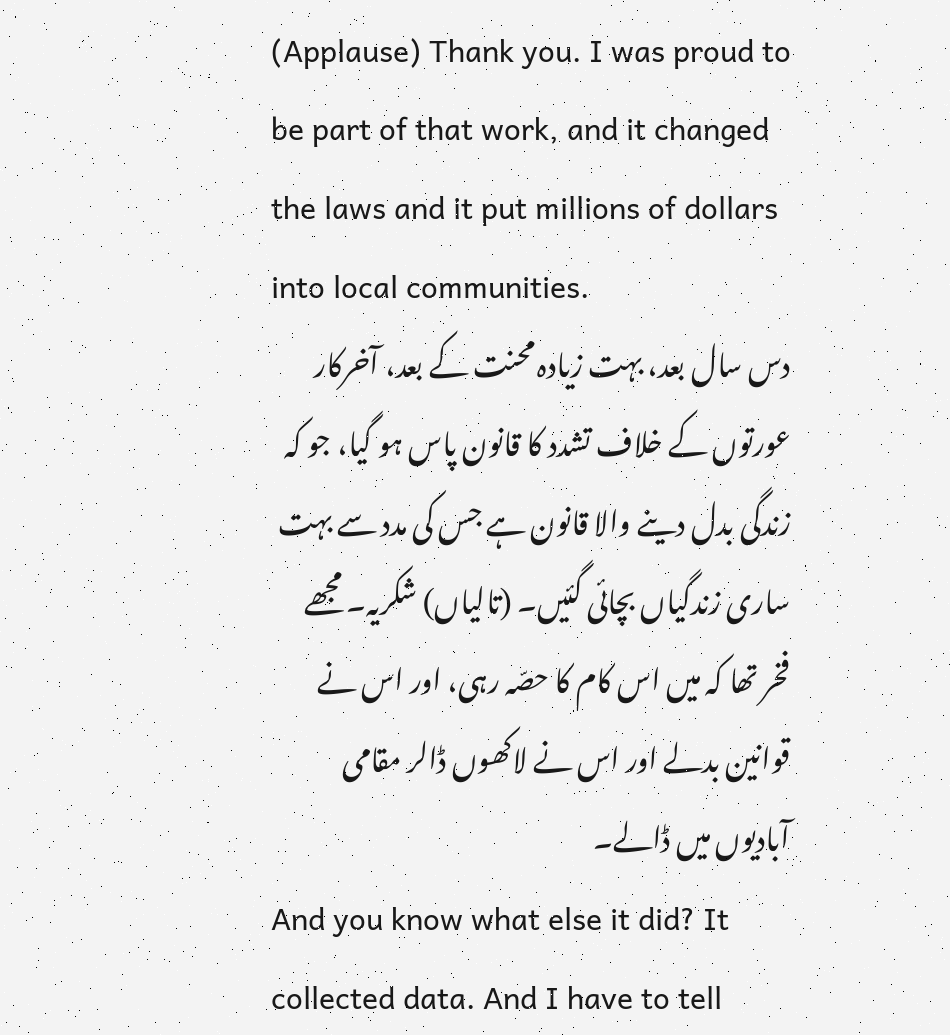(Applause) Thank you. I was proud to be part of that work, and it changed the laws and it put millions of dollars into local communities.
دس سال بعد، بہت زیادہ محنت کے بعد، آخرکار عورتوں کے خلاف تشدد کا قانون پاس ہو گیا، جو کہ زندگی بدل دینے والا قانون ہے جس کی مدد سے بہت ساری زندگیاں بچائی گئیں۔ (تالیاں) شکریہ۔ مجھے فخر تھا کہ میں اس کام کا حصّہ رہی، اور اس نے قوانین بدلے اور اس نے لاکھوں ڈالر مقامی آبادیوں میں ڈالے۔
And you know what else it did? It collected data. And I have to tell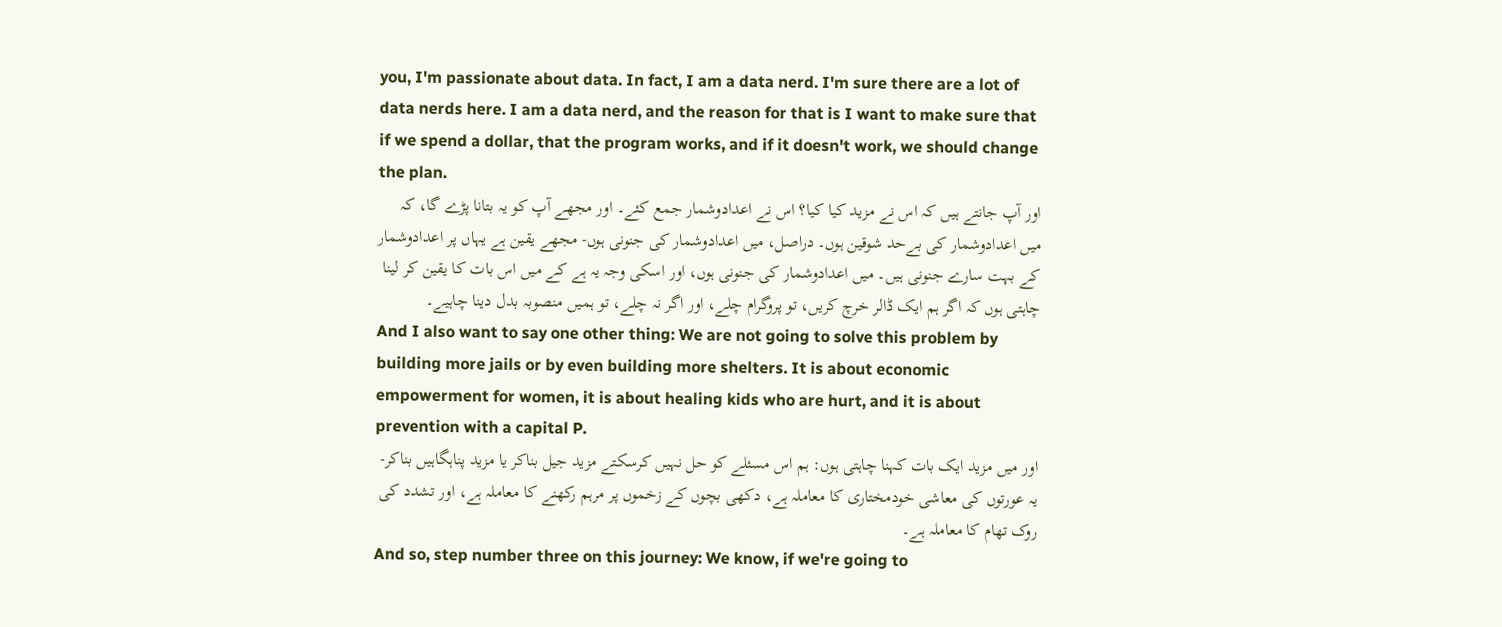you, I'm passionate about data. In fact, I am a data nerd. I'm sure there are a lot of data nerds here. I am a data nerd, and the reason for that is I want to make sure that if we spend a dollar, that the program works, and if it doesn't work, we should change the plan.
اور آپ جانتے ہیں کہ اس نے مزید کیا کیا؟ اس نے اعدادوشمار جمع کئے۔ اور مجھے آپ کو یہ بتانا پڑے گا، کہ میں اعدادوشمار کی بےحد شوقین ہوں۔ دراصل، میں اعدادوشمار کی جنونی ہوں- مجھے یقین ہے یہاں پر اعدادوشمار کے بہت سارے جنونی ہیں۔ میں اعدادوشمار کی جنونی ہوں، اور اسکی وجہ یہ ہے کے میں اس بات کا یقین کر لینا چاہتی ہوں کہ اگر ہم ایک ڈالر خرچ کریں، تو پروگرام چلے، اور اگر نہ چلے، تو ہمیں منصوبہ بدل دینا چاہیے۔
And I also want to say one other thing: We are not going to solve this problem by building more jails or by even building more shelters. It is about economic empowerment for women, it is about healing kids who are hurt, and it is about prevention with a capital P.
اور میں مزید ایک بات کہنا چاہتی ہوں: ہم اس مسئلے کو حل نہیں کرسکتے مزید جیل بناکر یا مزید پناہگاہیں بناکر- یہ عورتوں کی معاشی خودمختاری کا معاملہ ہے، دکھی بچوں کے زخموں پر مرہم رکھنے کا معاملہ ہے، اور تشدد کی روک تھام کا معاملہ ہے۔
And so, step number three on this journey: We know, if we're going to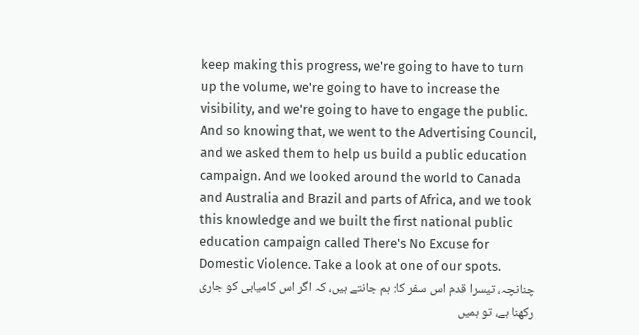keep making this progress, we're going to have to turn up the volume, we're going to have to increase the visibility, and we're going to have to engage the public. And so knowing that, we went to the Advertising Council, and we asked them to help us build a public education campaign. And we looked around the world to Canada and Australia and Brazil and parts of Africa, and we took this knowledge and we built the first national public education campaign called There's No Excuse for Domestic Violence. Take a look at one of our spots.
چنانچہ، تیسرا قدم اس سفر کا: ہم جانتے ہیں، کہ اگر اس کامیابی کو جاری رکھنا ہے، تو ہمیں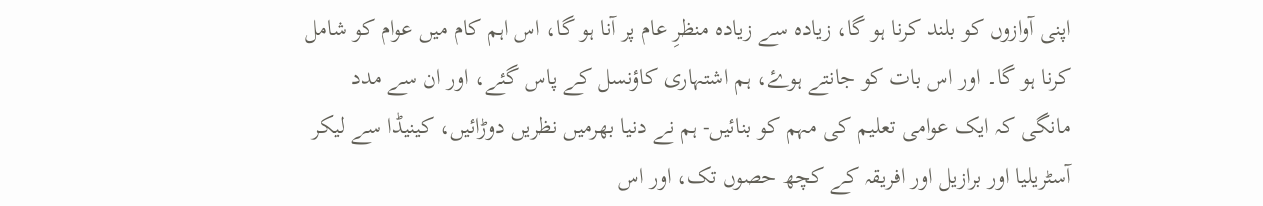اپنی آوازوں کو بلند کرنا ہو گا، زیادہ سے زیادہ منظرِ عام پر آنا ہو گا، اس اہم کام میں عوام کو شامل کرنا ہو گا۔ اور اس بات کو جانتے ہوۓ، ہم اشتہاری کاؤنسل کے پاس گئے، اور ان سے مدد مانگی کہ ایک عوامی تعلیم کی مہم کو بنائیں- ہم نے دنیا بھرمیں نظریں دوڑائیں، کینیڈا سے لیکر آسٹریلیا اور برازیل اور افریقہ کے کچھ حصوں تک، اور اس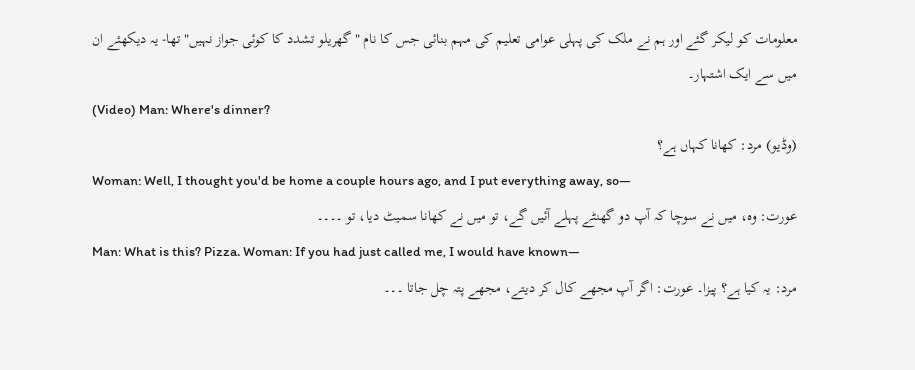معلومات کو لیکر گئے اور ہم نے ملک کی پہلی عوامی تعلیم کی مہم بنائی جس کا نام "گھریلو تشدد کا کوئی جواز نہیں" تھا- یہ دیکھئے ان میں سے ایک اشتہار۔
(Video) Man: Where's dinner?
(وڈیو) مرد: کھانا کہاں ہے؟
Woman: Well, I thought you'd be home a couple hours ago, and I put everything away, so—
عورت: وہ، میں نے سوچا کہ آپ دو گھنٹے پہلے آئیں گے، تو میں نے کھانا سمیٹ دیا، تو ۔۔۔۔
Man: What is this? Pizza. Woman: If you had just called me, I would have known—
مرد: یہ کیا ہے؟ پیزا۔ عورت: اگر آپ مجھے کال کر دیتے، مجھے پتہ چل جاتا ۔۔۔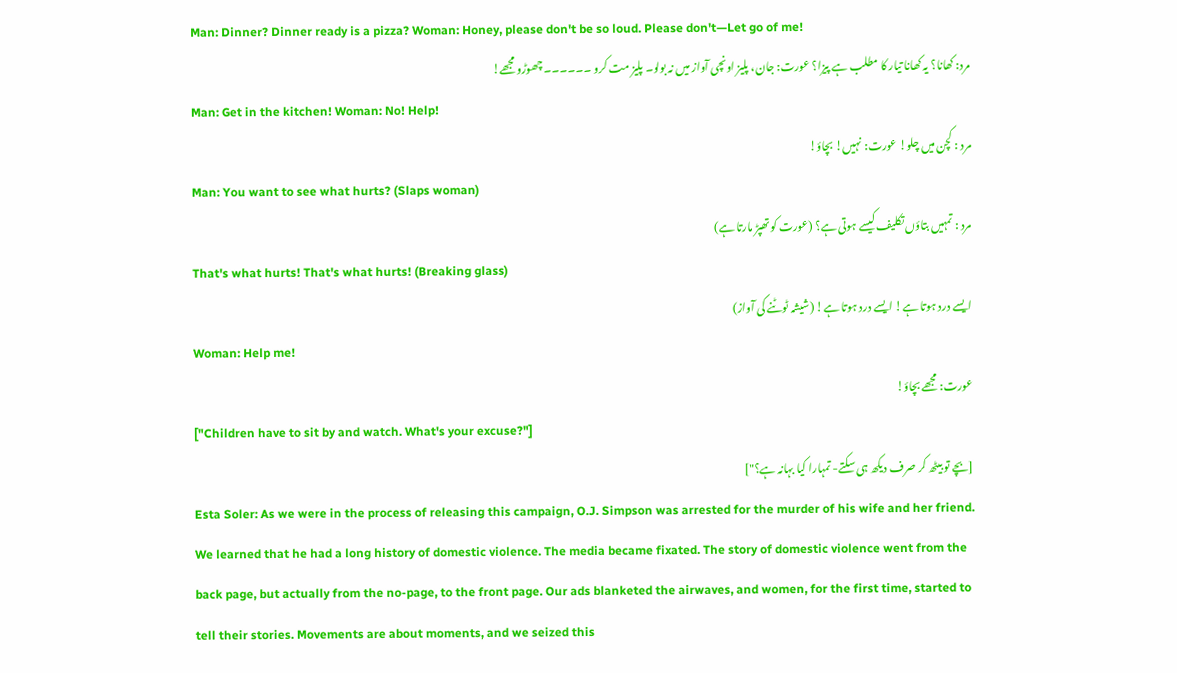Man: Dinner? Dinner ready is a pizza? Woman: Honey, please don't be so loud. Please don't—Let go of me!
مرد: کھانا؟ یہ کھانا تیار کا مطلب ہے پیزا؟ عورت: جان، پلیز اونچی آواز میں نہ بولو۔ پلیز مت کرو ۔۔۔۔۔۔ چھوڑو مجھے!
Man: Get in the kitchen! Woman: No! Help!
مرد : کچن میں چلو! عورت: نہیں! بچاؤ!
Man: You want to see what hurts? (Slaps woman)
مرد : تمہیں بتاؤں تکلیف کیسے ہوتی ہے؟ (عورت کو تھپڑ مارتا ہے)
That's what hurts! That's what hurts! (Breaking glass)
ایسے درد ہوتا ہے! ایسے درد ہوتا ہے! (شیشہ ٹوٹنے کی آواز)
Woman: Help me!
عورت: مجھے بچاؤ!
["Children have to sit by and watch. What's your excuse?"]
[بچے تو بیٹھ کر صرف دیکھ ہی سکتے- تمہارا کیا بہانہ ہے؟"]
Esta Soler: As we were in the process of releasing this campaign, O.J. Simpson was arrested for the murder of his wife and her friend. We learned that he had a long history of domestic violence. The media became fixated. The story of domestic violence went from the back page, but actually from the no-page, to the front page. Our ads blanketed the airwaves, and women, for the first time, started to tell their stories. Movements are about moments, and we seized this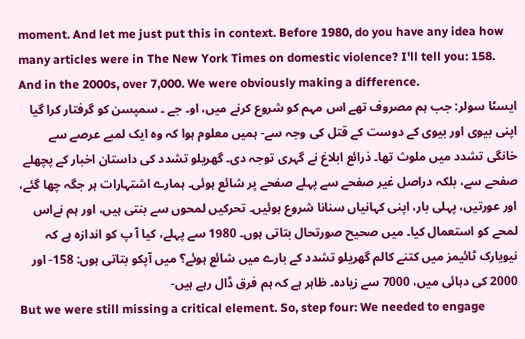moment. And let me just put this in context. Before 1980, do you have any idea how many articles were in The New York Times on domestic violence? I'll tell you: 158. And in the 2000s, over 7,000. We were obviously making a difference.
ایسٹا سولر: جب ہم مصروف تھے اس مہم کو شروع کرنے میں، او۔ جے ۔ سمپسن کو گرفتار کرا گیا اپنی بیوی اور بیوی کے دوست کے قتل کی وجہ سے- ہمیں معلوم ہوا کہ وہ ایک لمبے عرصے سے خانگی تشدد میں ملوث تھا۔ ذرائع ابلاغ نے گہری توجہ دی۔ گھریلو تشدد کی داستان اخبار کے پچھلے صفحے سے، بلکہ دراصل غیر صفحے سے پہلے صفحے پر شائع ہوئی۔ ہمارے اشتہارات ہر جگہ چھا گئے، اور عورتیں، پہلی بار، اپنی کہانیاں سنانا شروع ہوئیں۔ تحرکیں لمحوں سے بنتی ہیں، اور ہم نےاس لمحے کو استعمال کیا۔ میں صحیح صورتحال بتاتی ہوں۔ 1980 سے پہلے، کیا آ پ کو اندازہ ہے کہ نیویارک ٹائیمز میں کتنے کالم گھریلو تشدد کے بارے میں شائع ہوئے؟ میں آپکو بتاتی ہوں: 158- اور 2000 کی دہائی میں، 7000 سے زیادہ۔ ظاہر ہے کہ ہم فرق ڈال رہے ہیں-
But we were still missing a critical element. So, step four: We needed to engage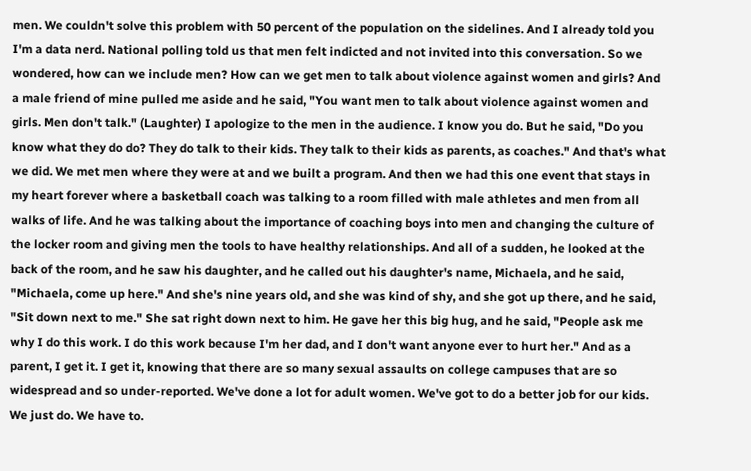men. We couldn't solve this problem with 50 percent of the population on the sidelines. And I already told you I'm a data nerd. National polling told us that men felt indicted and not invited into this conversation. So we wondered, how can we include men? How can we get men to talk about violence against women and girls? And a male friend of mine pulled me aside and he said, "You want men to talk about violence against women and girls. Men don't talk." (Laughter) I apologize to the men in the audience. I know you do. But he said, "Do you know what they do do? They do talk to their kids. They talk to their kids as parents, as coaches." And that's what we did. We met men where they were at and we built a program. And then we had this one event that stays in my heart forever where a basketball coach was talking to a room filled with male athletes and men from all walks of life. And he was talking about the importance of coaching boys into men and changing the culture of the locker room and giving men the tools to have healthy relationships. And all of a sudden, he looked at the back of the room, and he saw his daughter, and he called out his daughter's name, Michaela, and he said, "Michaela, come up here." And she's nine years old, and she was kind of shy, and she got up there, and he said, "Sit down next to me." She sat right down next to him. He gave her this big hug, and he said, "People ask me why I do this work. I do this work because I'm her dad, and I don't want anyone ever to hurt her." And as a parent, I get it. I get it, knowing that there are so many sexual assaults on college campuses that are so widespread and so under-reported. We've done a lot for adult women. We've got to do a better job for our kids. We just do. We have to.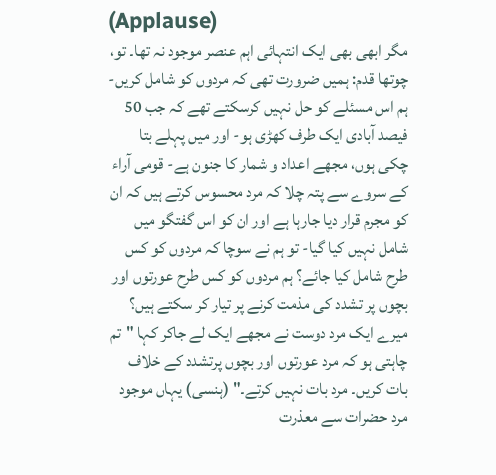(Applause)
مگر ابھی بھی ایک انتہائی اہم عنصر موجود نہ تھا۔ تو، چوتھا قدم: ہمیں ضرورت تھی کہ مردوں کو شامل کریں- ہم اس مسئلے کو حل نہیں کرسکتے تھے کہ جب 50 فیصد آبادی ایک طرف کھڑی ہو- اور میں پہلے بتا چکی ہوں، مجھے اعداد و شمار کا جنون ہے- قومی آراء کے سروے سے پتہ چلا کہ مرد محسوس کرتے ہیں کہ ان کو مجرم قرار دیا جارہا ہے اور ان کو اس گفتگو میں شامل نہیں کیا گیا- تو ہم نے سوچا کہ مردوں کو کس طرح شامل کیا جائے؟ ہم مردوں کو کس طرح عورتوں اور بچوں پر تشدد کی مذمت کرنے پر تیار کر سکتے ہیں؟ میرے ایک مرد دوست نے مجھے ایک لے جاکر کہا "تم چاہتی ہو کہ مرد عورتوں اور بچوں پرتشدد کے خلاف بات کریں۔ مرد بات نہیں کرتے۔" (ہنسی) یہاں موجود مرد حضرات سے معذرت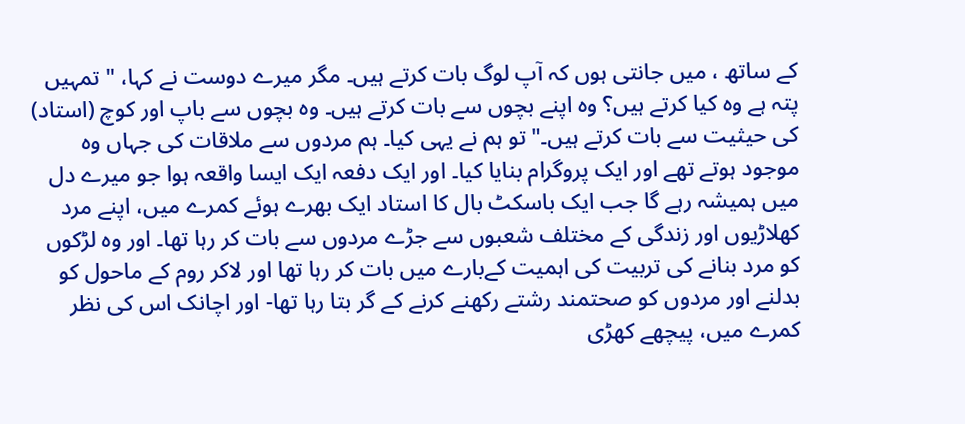کے ساتھ ، میں جانتی ہوں کہ آپ لوگ بات کرتے ہیں۔ مگر میرے دوست نے کہا، " تمہیں پتہ ہے وہ کیا کرتے ہیں؟ وہ اپنے بچوں سے بات کرتے ہیں۔ وہ بچوں سے باپ اور کوچ (استاد) کی حیثیت سے بات کرتے ہیں۔" تو ہم نے یہی کیا۔ ہم مردوں سے ملاقات کی جہاں وہ موجود ہوتے تھے اور ایک پروگرام بنایا کیا۔ اور ایک دفعہ ایک ایسا واقعہ ہوا جو میرے دل میں ہمیشہ رہے گا جب ایک باسکٹ بال کا استاد ایک بھرے ہوئے کمرے میں، اپنے مرد کھلاڑیوں اور زندگی کے مختلف شعبوں سے جڑے مردوں سے بات کر رہا تھا۔ اور وہ لڑکوں کو مرد بنانے کی تربیت کی اہمیت کےبارے میں بات کر رہا تھا اور لاکر روم کے ماحول کو بدلنے اور مردوں کو صحتمند رشتے رکھنے کرنے کے گر بتا رہا تھا- اور اچانک اس کی نظر کمرے میں، پیچھے کھڑی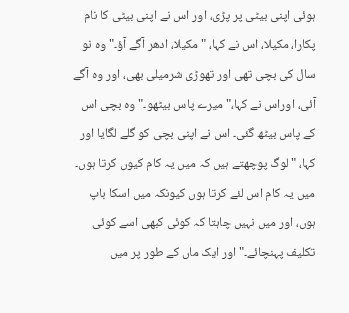ہوئی اپنی بیٹی پر پڑی، اور اس نے اپنی بیٹی کا نام پکارا، مکیلا، اس نے کہا، " مکیلا، ادھر آگے آؤ۔" وہ نو سال کی بچی تھی اور تھوڑی شرمیلی بھی، اور وہ آگے آئی، اوراس نے کہا،" میرے پاس بیٹھو۔" وہ بچی اس کے پاس بیٹھ گئی۔ اس نے اپنی بچی کو گلے لگایا اور کہا، "لوگ پوچھتے ہیں کہ میں یہ کام کیوں کرتا ہوں۔ میں یہ کام اس لئے کرتا ہوں کیونکہ میں اسکا باپ ہوں، اور میں نہیں چاہتا کہ کوئی کبھی اسے کوئی تکلیف پہنچائے۔" اور ایک ماں کے طور پر میں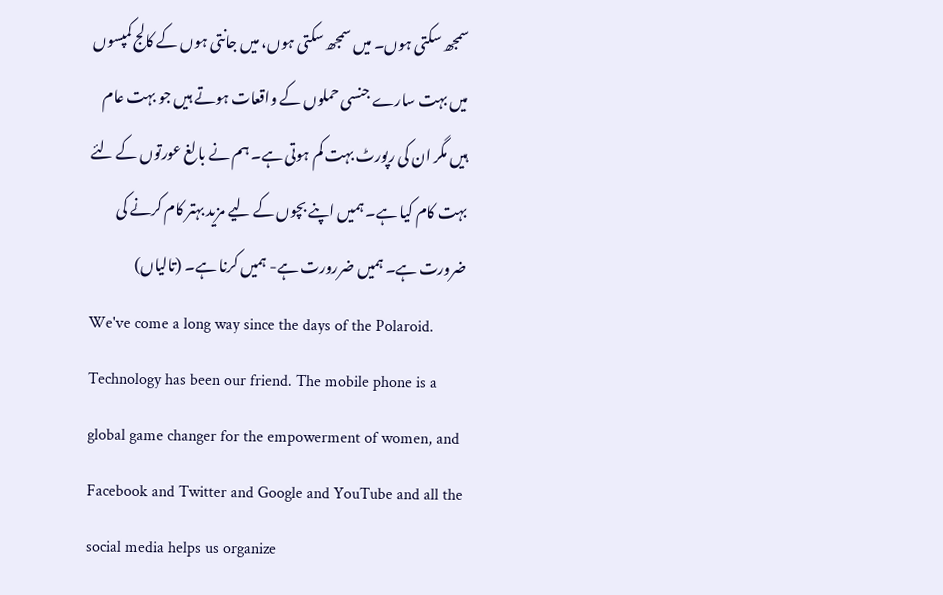سمجھ سکتی ہوں۔ میں سمجھ سکتی ہوں، میں جانتی ہوں کے کالج کمپسوں میں بہت سارے جنسی حملوں کے واقعات ہوتے ہیں جو بہت عام ہیں مگر ان کی رپورٹ بہت کم ہوتی ہے۔ ہم نے بالغ عورتوں کے لئے بہت کام کیا ہے۔ ہمیں اپنے بچوں کے لیے مزید بہتر کام کرنے کی ضرورت ہے۔ ہمیں ضررورت ہے- ہمیں کرنا ہے۔ (تالیاں)
We've come a long way since the days of the Polaroid. Technology has been our friend. The mobile phone is a global game changer for the empowerment of women, and Facebook and Twitter and Google and YouTube and all the social media helps us organize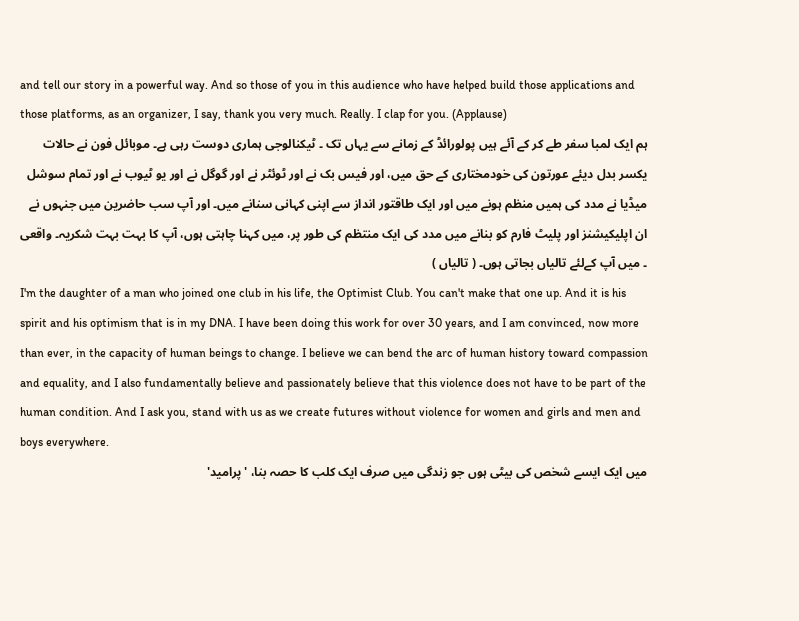and tell our story in a powerful way. And so those of you in this audience who have helped build those applications and those platforms, as an organizer, I say, thank you very much. Really. I clap for you. (Applause)
ہم ایک لمبا سفر طے کر کے آئے ہیں پولورائڈ کے زمانے سے یہاں تک ۔ ٹیکنالوجی ہماری دوست رہی ہے۔ موبائل فون نے حالات یکسر بدل دیئے عورتون کی خودمختاری کے حق میں، اور فیس بک نے اور ٹوئٹر نے اور گوگل نے اور یو ٹیوب نے اور تمام سوشل میڈیا نے مدد کی ہمیں منظم ہونے میں اور ایک طاقتور انداز سے اپنی کہانی سنانے میں۔ اور آپ سب حاضرین میں جنہوں نے ان اپلیکیشنز اور پلیٹ فارم کو بنانے میں مدد کی ایک منتظم کی طور پر، میں کہنا چاہتی ہوں، آپ کا بہت بہت شکریہ۔ واقعی ۔ میں آپ کےلئے تالیاں بجاتی ہوں۔ ( تالیاں )
I'm the daughter of a man who joined one club in his life, the Optimist Club. You can't make that one up. And it is his spirit and his optimism that is in my DNA. I have been doing this work for over 30 years, and I am convinced, now more than ever, in the capacity of human beings to change. I believe we can bend the arc of human history toward compassion and equality, and I also fundamentally believe and passionately believe that this violence does not have to be part of the human condition. And I ask you, stand with us as we create futures without violence for women and girls and men and boys everywhere.
میں ایک ایسے شخص کی بیٹی ہوں جو زندگی میں صرف ایک کلب کا حصہ بنا، 'پرامید'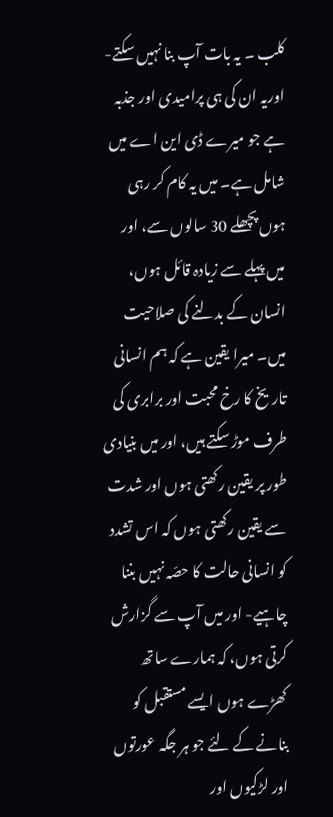کلب ۔ یہ بات آپ بنا نہیں سکتے- اوریہ ان کی ہی پرامیدی اور جذبہ ہے جو میرے ڈی این اے میں شامل ہے۔ میں یہ کام کر رہی ہوں پچھلے 30 سالوں سے، اور میں پہلے سے زیادہ قائل ہوں، انسان کے بدلنے کی صلاحیت میں۔ میرا یقین ہے کہ ہم انسانی تاریخ کا رخ محبت اور برابری کی طرف موڑ سکتے ہیں، اور میں بنیادی طور پر یقین رکھتی ہوں اور شدت سے یقین رکھتی ہوں کہ اس تشدد کو انسانی حالت کا حصّہ نہیں بننا چاہیے- اور میں آپ سے گزارش کرتی ہوں، کہ ہمارے ساتھ کھڑے ہوں ایسے مستقبل کو بنانے کے لئے جو ہر جگہ عورتوں اور لڑکیوں اور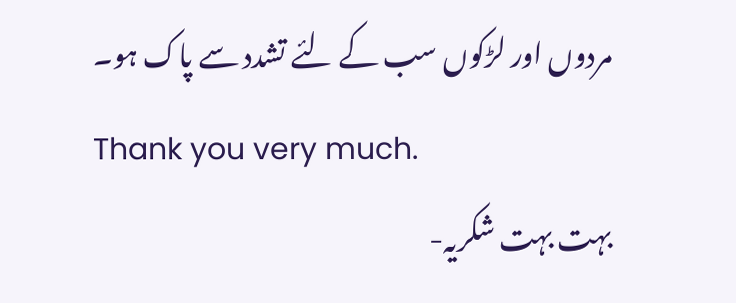مردوں اور لڑکوں سب کے لئے تشدد سے پاک ہو۔
Thank you very much.
بہت بہت شکریہ-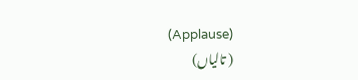(Applause)
( تالیاں)